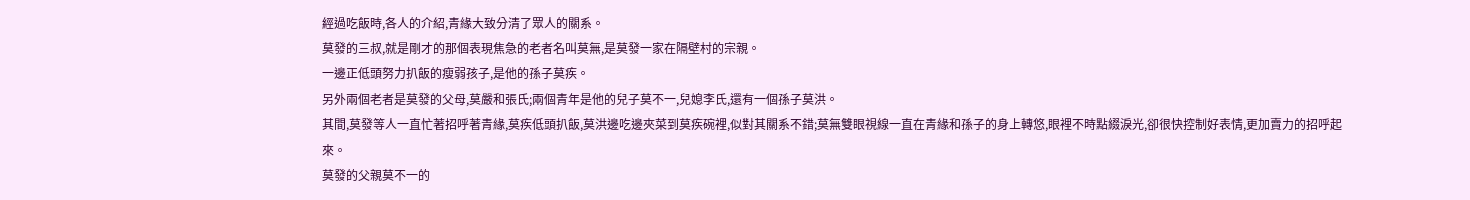經過吃飯時,各人的介紹,青緣大致分清了眾人的關系。
莫發的三叔,就是剛才的那個表現焦急的老者名叫莫無,是莫發一家在隔壁村的宗親。
一邊正低頭努力扒飯的瘦弱孩子,是他的孫子莫疾。
另外兩個老者是莫發的父母,莫嚴和張氏;兩個青年是他的兒子莫不一,兒媳李氏,還有一個孫子莫洪。
其間,莫發等人一直忙著招呼著青緣,莫疾低頭扒飯,莫洪邊吃邊夾菜到莫疾碗裡,似對其關系不錯;莫無雙眼視線一直在青緣和孫子的身上轉悠,眼裡不時點綴淚光,卻很快控制好表情,更加賣力的招呼起來。
莫發的父親莫不一的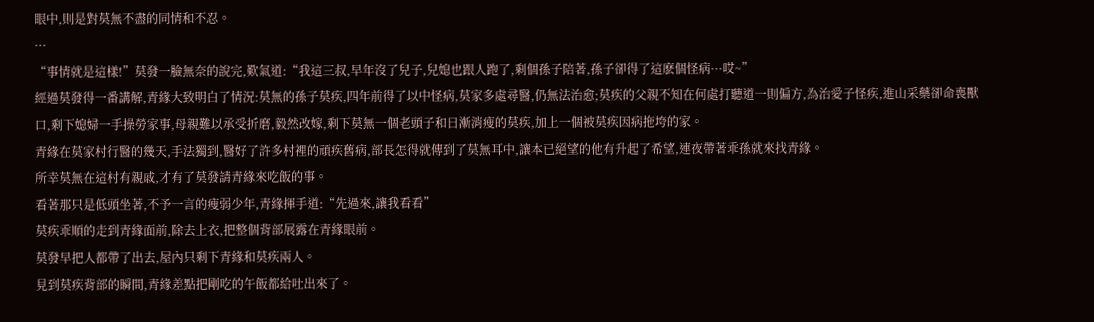眼中,則是對莫無不盡的同情和不忍。
···
“事情就是這樣!”莫發一臉無奈的說完,歎氣道:“我這三叔,早年沒了兒子,兒媳也跟人跑了,剩個孫子陪著,孫子卻得了這麽個怪病···哎~”
經過莫發得一番講解,青緣大致明白了情況:莫無的孫子莫疾,四年前得了以中怪病,莫家多處尋醫,仍無法治愈;莫疾的父親不知在何處打聽道一則偏方,為治愛子怪疾,進山采藥卻命喪獸口,剩下媳婦一手操勞家事,母親難以承受折磨,毅然改嫁,剩下莫無一個老頭子和日漸消瘦的莫疾,加上一個被莫疾因病拖垮的家。
青緣在莫家村行醫的幾天,手法獨到,醫好了許多村裡的頑疾舊病,部長怎得就傳到了莫無耳中,讓本已絕望的他有升起了希望,連夜帶著乖孫就來找青緣。
所幸莫無在這村有親戚,才有了莫發請青緣來吃飯的事。
看著那只是低頭坐著,不予一言的瘦弱少年,青緣揮手道:“先過來,讓我看看”
莫疾乖順的走到青緣面前,除去上衣,把整個背部展露在青緣眼前。
莫發早把人都帶了出去,屋內只剩下青緣和莫疾兩人。
見到莫疾背部的瞬間,青緣差點把剛吃的午飯都給吐出來了。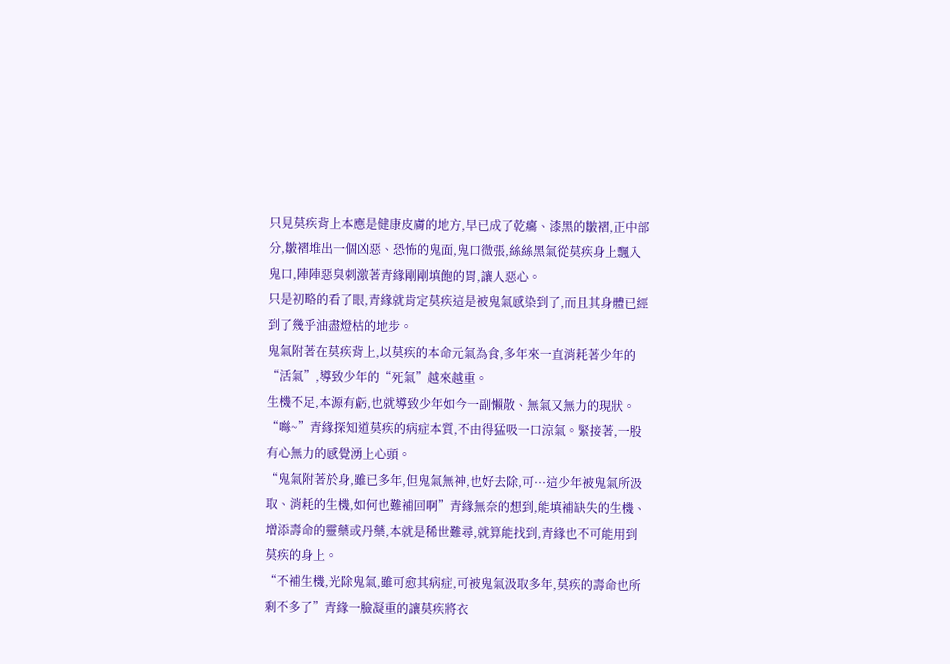只見莫疾背上本應是健康皮膚的地方,早已成了乾癟、漆黑的皺褶,正中部分,皺褶堆出一個凶惡、恐怖的鬼面,鬼口微張,絲絲黑氣從莫疾身上飄入鬼口,陣陣惡臭刺激著青緣剛剛填飽的胃,讓人惡心。
只是初略的看了眼,青緣就肯定莫疾這是被鬼氣感染到了,而且其身體已經到了幾乎油盡燈枯的地步。
鬼氣附著在莫疾背上,以莫疾的本命元氣為食,多年來一直消耗著少年的“活氣”,導致少年的“死氣”越來越重。
生機不足,本源有虧,也就導致少年如今一副懶散、無氣又無力的現狀。
“噝~”青緣探知道莫疾的病症本質,不由得猛吸一口涼氣。緊接著,一股有心無力的感覺湧上心頭。
“鬼氣附著於身,雖已多年,但鬼氣無神,也好去除,可···這少年被鬼氣所汲取、消耗的生機,如何也難補回啊”青緣無奈的想到,能填補缺失的生機、增添壽命的靈藥或丹藥,本就是稀世難尋,就算能找到,青緣也不可能用到莫疾的身上。
“不補生機,光除鬼氣,雖可愈其病症,可被鬼氣汲取多年,莫疾的壽命也所剩不多了”青緣一臉凝重的讓莫疾將衣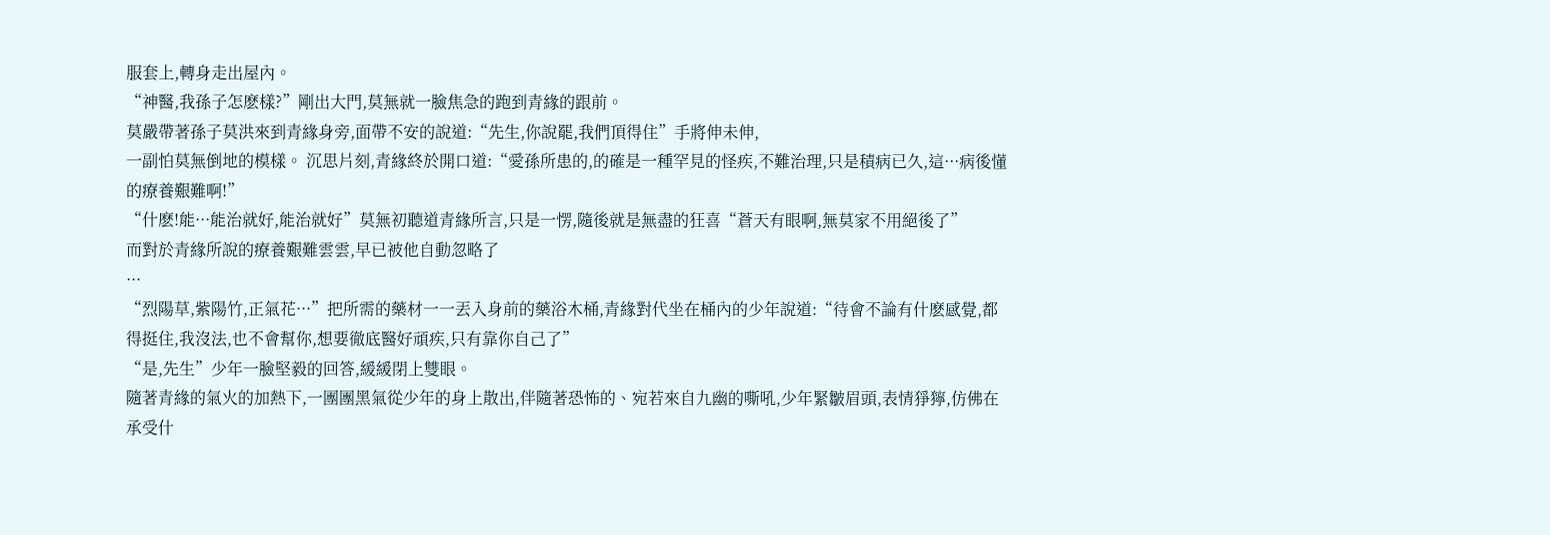服套上,轉身走出屋內。
“神醫,我孫子怎麽樣?”剛出大門,莫無就一臉焦急的跑到青緣的跟前。
莫嚴帶著孫子莫洪來到青緣身旁,面帶不安的說道:“先生,你說罷,我們頂得住”手將伸未伸,
一副怕莫無倒地的模樣。 沉思片刻,青緣終於開口道:“愛孫所患的,的確是一種罕見的怪疾,不難治理,只是積病已久,這···病後懂的療養艱難啊!”
“什麽!能···能治就好,能治就好”莫無初聽道青緣所言,只是一愣,隨後就是無盡的狂喜“蒼天有眼啊,無莫家不用絕後了”
而對於青緣所說的療養艱難雲雲,早已被他自動忽略了
···
“烈陽草,紫陽竹,正氣花···”把所需的藥材一一丟入身前的藥浴木桶,青緣對代坐在桶內的少年說道:“待會不論有什麽感覺,都得挺住,我沒法,也不會幫你,想要徹底醫好頑疾,只有靠你自己了”
“是,先生”少年一臉堅毅的回答,緩緩閉上雙眼。
隨著青緣的氣火的加熱下,一團團黑氣從少年的身上散出,伴隨著恐怖的、宛若來自九幽的嘶吼,少年緊皺眉頭,表情猙獰,仿佛在承受什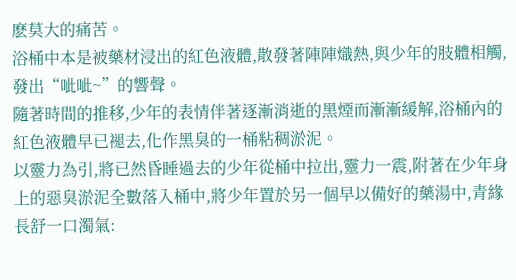麽莫大的痛苦。
浴桶中本是被藥材浸出的紅色液體,散發著陣陣熾熱,與少年的肢體相觸,發出“呲呲~”的響聲。
隨著時間的推移,少年的表情伴著逐漸消逝的黑煙而漸漸緩解,浴桶內的紅色液體早已褪去,化作黑臭的一桶粘稠淤泥。
以靈力為引,將已然昏睡過去的少年從桶中拉出,靈力一震,附著在少年身上的惡臭淤泥全數落入桶中,將少年置於另一個早以備好的藥湯中,青緣長舒一口濁氣: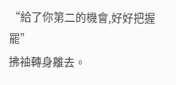“給了你第二的機會,好好把握罷”
拂袖轉身離去。